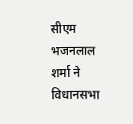सीएम भजनलाल शर्मा ने विधानसभा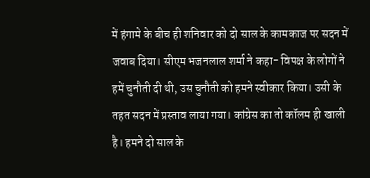में हंगामे के बीच ही शनिवार को दो साल के कामकाज पर सदन में जवाब दिया। सीएम भजनलाल शर्मा ने कहा- विपक्ष के लोगों ने हमें चुनौती दी थी, उस चुनौती को हमने स्वीकार किया। उसी के तहत सदन में प्रस्ताव लाया गया। कांग्रेस का तो कॉलम ही खाली है। हमने दो साल के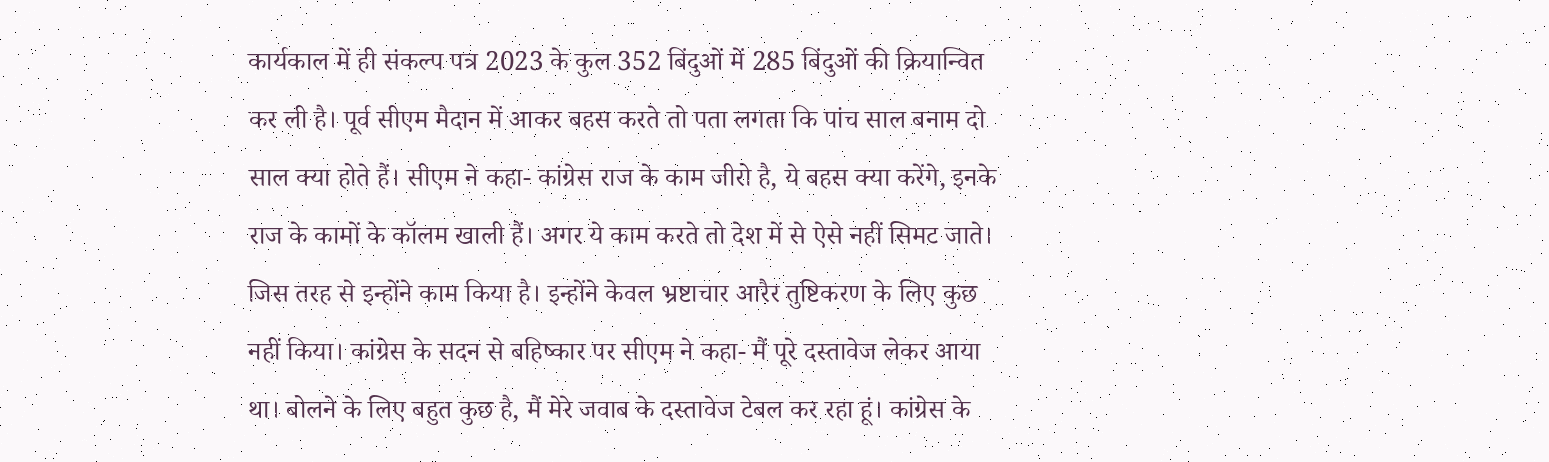कार्यकाल में ही संकल्प पत्र 2023 के कुल 352 बिंदुओं में 285 बिंदुओं की क्रियान्वित कर ली है। पूर्व सीएम मैदान में आकर बहस करते तो पता लगता कि पांच साल बनाम दो साल क्या होते हैं। सीएम ने कहा- कांग्रेस राज के काम जीरो है, ये बहस क्या करेंगे, इनके राज के कामों के कॉलम खाली हैं। अगर ये काम करते तो देश में से ऐसे नहीं सिमट जाते। जिस तरह से इन्होंने काम किया है। इन्होंने केवल भ्रष्टाचार आरैर तुष्टिकरण के लिए कुछ नहीं किया। कांग्रेस के सदन से बहिष्कार पर सीएम ने कहा- मैं पूरे दस्तावेज लेकर आया था। बोलने के लिए बहुत कुछ है, मैं मेरे जवाब के दस्तावेज टेबल कर रहा हूं। कांग्रेस के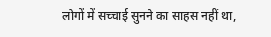लोगों में सच्चाई सुनने का साहस नहीं था,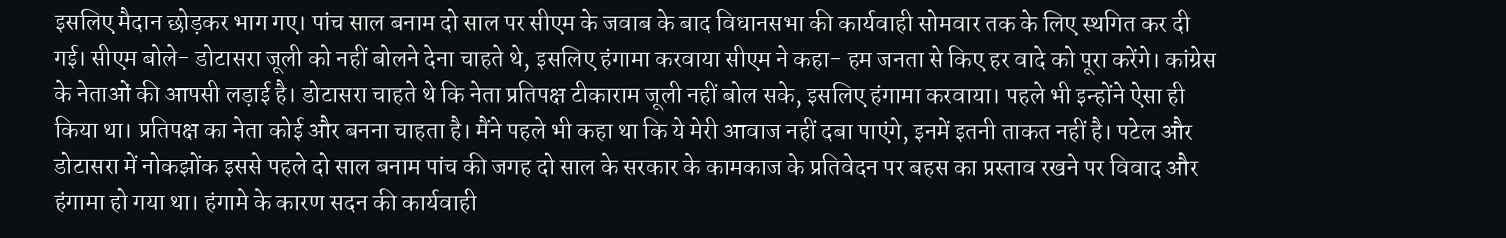इसलिए मैदान छोड़कर भाग गए। पांच साल बनाम दो साल पर सीएम के जवाब के बाद विधानसभा की कार्यवाही सोमवार तक के लिए स्थगित कर दी गई। सीएम बोले- डोटासरा जूली को नहीं बोलने देना चाहते थे, इसलिए हंगामा करवाया सीएम ने कहा- हम जनता से किए हर वादे को पूरा करेंगे। कांग्रेस के नेताओं की आपसी लड़ाई है। डोटासरा चाहते थे कि नेता प्रतिपक्ष टीकाराम जूली नहीं बोल सके, इसलिए हंगामा करवाया। पहले भी इन्होंने ऐसा ही किया था। प्रतिपक्ष का नेता कोई और बनना चाहता है। मैंने पहले भी कहा था कि ये मेरी आवाज नहीं दबा पाएंगे, इनमें इतनी ताकत नहीं है। पटेल और डोटासरा में नोकझोंक इससे पहले दो साल बनाम पांच की जगह दो साल के सरकार के कामकाज के प्रतिवेदन पर बहस का प्रस्ताव रखने पर विवाद और हंगामा हो गया था। हंगामे के कारण सदन की कार्यवाही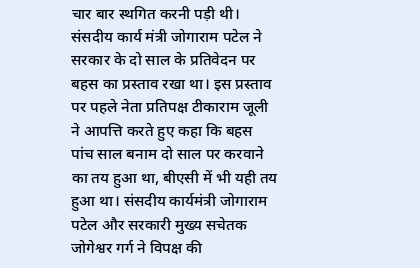चार बार स्थगित करनी पड़ी थी। संसदीय कार्य मंत्री जोगाराम पटेल ने सरकार के दो साल के प्रतिवेदन पर बहस का प्रस्ताव रखा था। इस प्रस्ताव पर पहले नेता प्रतिपक्ष टीकाराम जूली ने आपत्ति करते हुए कहा कि बहस पांच साल बनाम दो साल पर करवाने का तय हुआ था, बीएसी में भी यही तय हुआ था। संसदीय कार्यमंत्री जोगाराम पटेल और सरकारी मुख्य सचेतक जोगेश्वर गर्ग ने विपक्ष की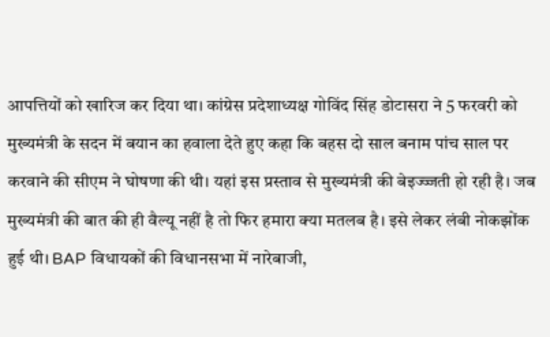आपत्तियों को खारिज कर दिया था। कांग्रेस प्रदेशाध्यक्ष गोविंद सिंह डोटासरा ने 5 फरवरी को मुख्यमंत्री के सदन में बयान का हवाला देते हुए कहा कि बहस दो साल बनाम पांच साल पर करवाने की सीएम ने घोषणा की थी। यहां इस प्रस्ताव से मुख्यमंत्री की बेइज्ज्जती हो रही है। जब मुख्यमंत्री की बात की ही वैल्यू नहीं है तो फिर हमारा क्या मतलब है। इसे लेकर लंबी नोकझोंक हुई थी। BAP विधायकों की विधानसभा में नारेबाजी,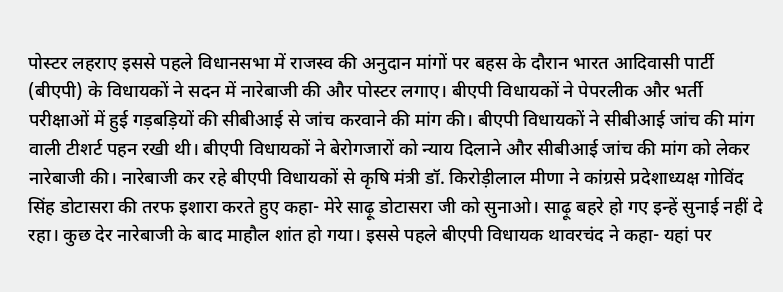पोस्टर लहराए इससे पहले विधानसभा में राजस्व की अनुदान मांगों पर बहस के दौरान भारत आदिवासी पार्टी (बीएपी) के विधायकों ने सदन में नारेबाजी की और पोस्टर लगाए। बीएपी विधायकों ने पेपरलीक और भर्ती परीक्षाओं में हुई गड़बड़ियों की सीबीआई से जांच करवाने की मांग की। बीएपी विधायकों ने सीबीआई जांच की मांग वाली टीशर्ट पहन रखी थी। बीएपी विधायकों ने बेरोगजारों को न्याय दिलाने और सीबीआई जांच की मांग को लेकर नारेबाजी की। नारेबाजी कर रहे बीएपी विधायकों से कृषि मंत्री डॉ. किरोड़ीलाल मीणा ने कांग्रसे प्रदेशाध्यक्ष गोविंद सिंह डोटासरा की तरफ इशारा करते हुए कहा- मेरे साढ़ू डोटासरा जी को सुनाओ। साढ़ू बहरे हो गए इन्हें सुनाई नहीं दे रहा। कुछ देर नारेबाजी के बाद माहौल शांत हो गया। इससे पहले बीएपी विधायक थावरचंद ने कहा- यहां पर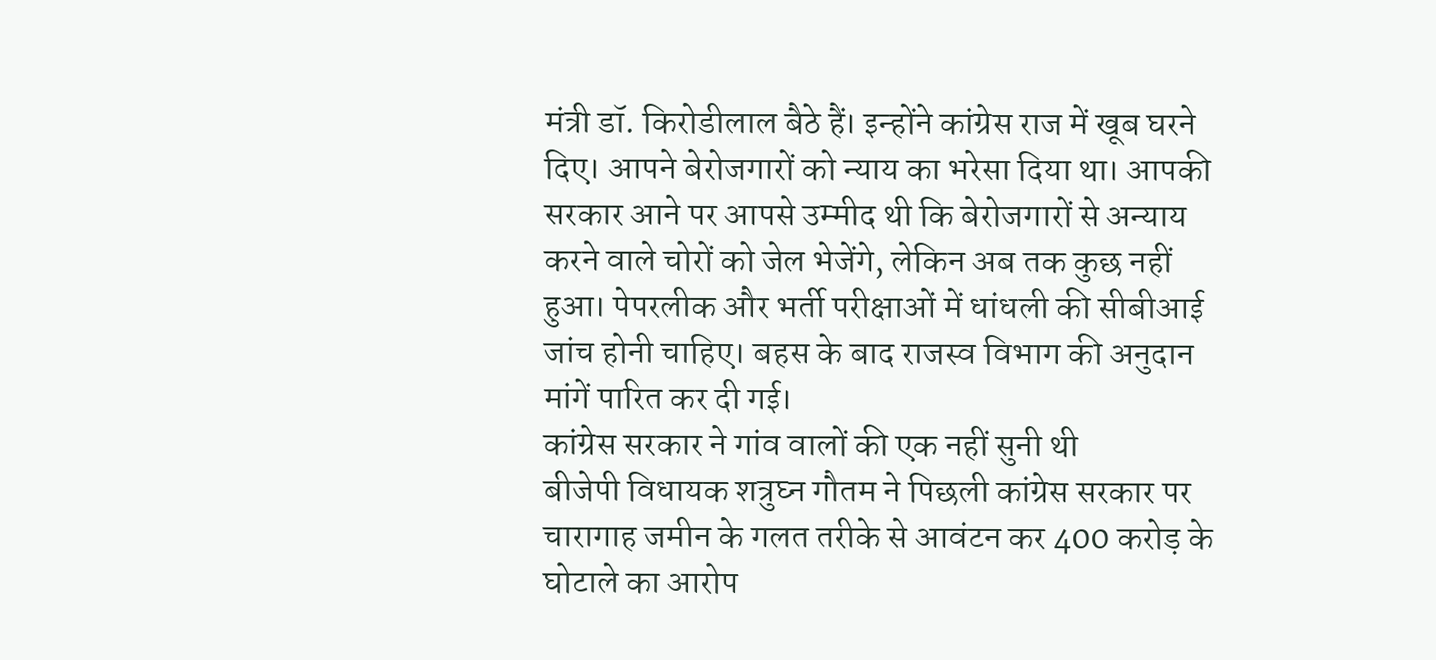मंत्री डॉ. किरोडीलाल बैठे हैं। इन्होंने कांग्रेस राज में खूब घरने दिए। आपने बेरोजगारों को न्याय का भरेसा दिया था। आपकी सरकार आने पर आपसे उम्मीद थी कि बेरोजगारों से अन्याय करने वाले चोरों को जेल भेजेंगे, लेकिन अब तक कुछ नहीं हुआ। पेपरलीक और भर्ती परीक्षाओं में धांधली की सीबीआई जांच होनी चाहिए। बहस के बाद राजस्व विभाग की अनुदान मांगें पारित कर दी गई।
कांग्रेस सरकार ने गांव वालों की एक नहीं सुनी थी
बीजेपी विधायक शत्रुघ्न गौतम ने पिछली कांग्रेस सरकार पर चारागाह जमीन के गलत तरीके से आवंटन कर 400 करोड़ के घोटाले का आरोप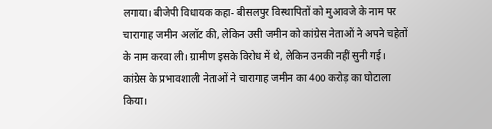लगाया। बीजेपी विधायक कहा- बीसलपुर विस्थापितों को मुआवजे के नाम पर चारागाह जमीन अलॉट की, लेकिन उसी जमीन को कांग्रेस नेताओं ने अपने चहेतों के नाम करवा ली। ग्रामीण इसके विरोध में थे, लेकिन उनकी नहीं सुनी गई। कांग्रेस के प्रभावशाली नेताओं ने चारागाह जमीन का 400 करोड़ का घोटाला किया।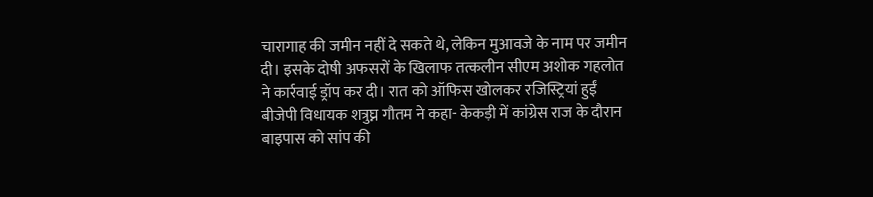चारागाह की जमीन नहीं दे सकते थे, लेकिन मुआवजे के नाम पर जमीन दी। इसके दोषी अफसरों के खिलाफ तत्कलीन सीएम अशोक गहलोत ने कार्रवाई ड्रॉप कर दी। रात को ऑफिस खोलकर रजिस्ट्रियां हुईं
बीजेपी विधायक शत्रुघ्न गौतम ने कहा- केकड़ी में कांग्रेस राज के दौरान बाइपास को सांप की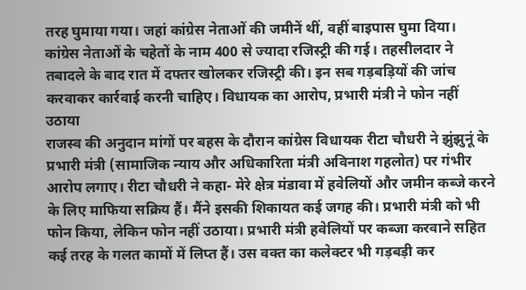तरह घुमाया गया। जहां कांग्रेस नेताओं की जमीनें थीं, वहीं बाइपास घुमा दिया। कांग्रेस नेताओं के चहेतों के नाम 400 से ज्यादा रजिस्ट्री की गई। तहसीलदार ने तबादले के बाद रात में दफ्तर खोलकर रजिस्ट्री की। इन सब गड़बड़ियों की जांच करवाकर कार्रवाई करनी चाहिए। विधायक का आरोप, प्रभारी मंत्री ने फोन नहीं उठाया
राजस्व की अनुदान मांगों पर बहस के दौरान कांग्रेस विधायक रीटा चौधरी ने झुंझुनूं के प्रभारी मंत्री (सामाजिक न्याय और अधिकारिता मंत्री अविनाश गहलोत) पर गंभीर आरोप लगाए। रीटा चौधरी ने कहा- मेरे क्षेत्र मंडावा में हवेलियों और जमीन कब्जे करने के लिए माफिया सक्रिय हैं। मैंने इसकी शिकायत कई जगह की। प्रभारी मंत्री को भी फोन किया, लेकिन फोन नहीं उठाया। प्रभारी मंत्री हवेलियों पर कब्जा करवाने सहित कई तरह के गलत कामों में लिप्त हैं। उस वक्त का कलेक्टर भी गड़बड़ी कर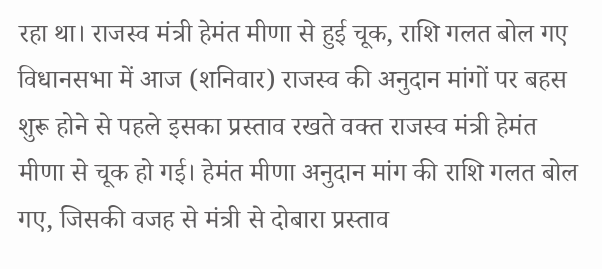रहा था। राजस्व मंत्री हेमंत मीणा से हुई चूक, राशि गलत बोल गए
विधानसभा में आज (शनिवार) राजस्व की अनुदान मांगों पर बहस शुरू होने से पहले इसका प्रस्ताव रखते वक्त राजस्व मंत्री हेमंत मीणा से चूक हो गई। हेमंत मीणा अनुदान मांग की राशि गलत बोल गए, जिसकी वजह से मंत्री से दोबारा प्रस्ताव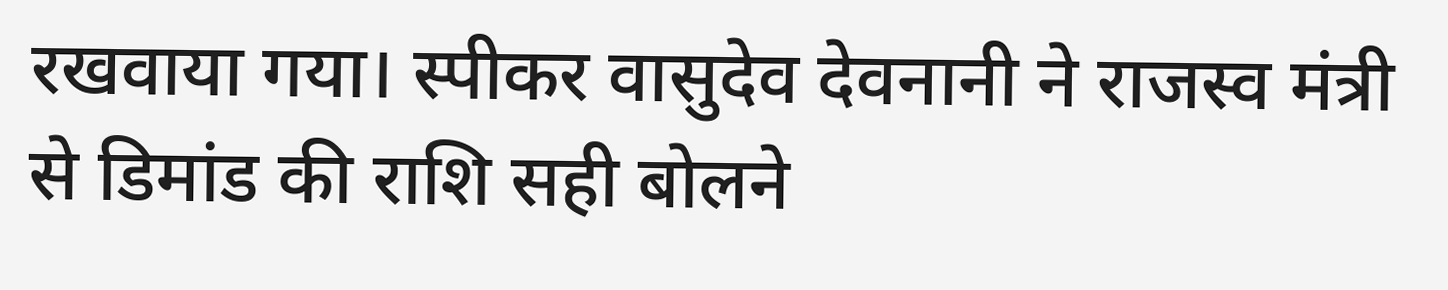रखवाया गया। स्पीकर वासुदेव देवनानी ने राजस्व मंत्री से डिमांड की राशि सही बोलने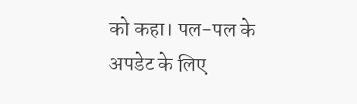को कहा। पल-पल के अपडेट के लिए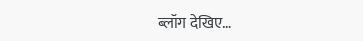ब्लॉग देखिए…